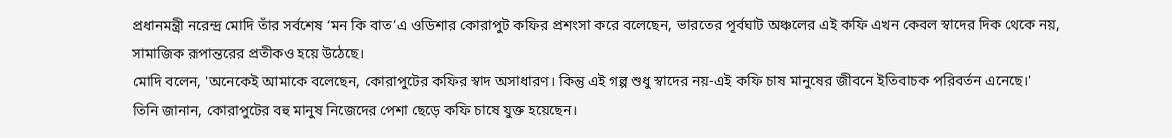প্রধানমন্ত্রী নরেন্দ্র মোদি তাঁর সর্বশেষ ‘মন কি বাত’এ ওডিশার কোরাপুট কফির প্রশংসা করে বলেছেন, ভারতের পূর্বঘাট অঞ্চলের এই কফি এখন কেবল স্বাদের দিক থেকে নয়, সামাজিক রূপান্তরের প্রতীকও হয়ে উঠেছে।
মোদি বলেন, 'অনেকেই আমাকে বলেছেন, কোরাপুটের কফির স্বাদ অসাধারণ। কিন্তু এই গল্প শুধু স্বাদের নয়-এই কফি চাষ মানুষের জীবনে ইতিবাচক পরিবর্তন এনেছে।'
তিনি জানান, কোরাপুটের বহু মানুষ নিজেদের পেশা ছেড়ে কফি চাষে যুক্ত হয়েছেন।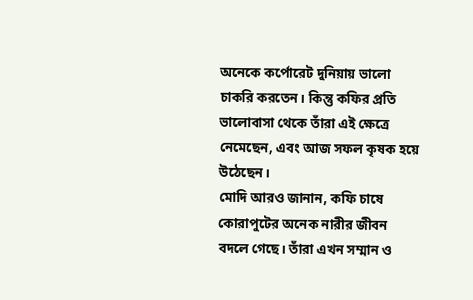অনেকে কর্পোরেট দুনিয়ায় ভালো চাকরি করতেন। কিন্তু কফির প্রতি ভালোবাসা থেকে তাঁরা এই ক্ষেত্রে নেমেছেন, এবং আজ সফল কৃষক হয়ে উঠেছেন।
মোদি আরও জানান, কফি চাষে কোরাপুটের অনেক নারীর জীবন বদলে গেছে। তাঁরা এখন সম্মান ও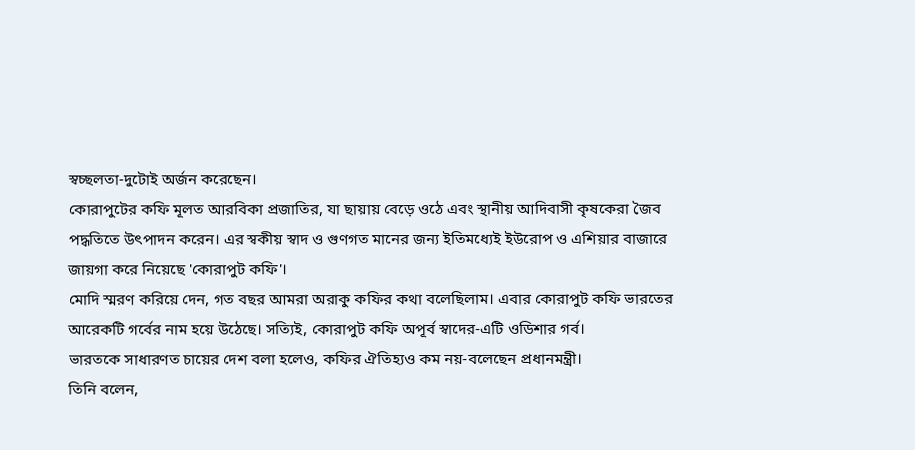স্বচ্ছলতা-দুটোই অর্জন করেছেন।
কোরাপুটের কফি মূলত আরবিকা প্রজাতির, যা ছায়ায় বেড়ে ওঠে এবং স্থানীয় আদিবাসী কৃষকেরা জৈব পদ্ধতিতে উৎপাদন করেন। এর স্বকীয় স্বাদ ও গুণগত মানের জন্য ইতিমধ্যেই ইউরোপ ও এশিয়ার বাজারে জায়গা করে নিয়েছে 'কোরাপুট কফি'।
মোদি স্মরণ করিয়ে দেন, গত বছর আমরা অরাকু কফির কথা বলেছিলাম। এবার কোরাপুট কফি ভারতের আরেকটি গর্বের নাম হয়ে উঠেছে। সত্যিই, কোরাপুট কফি অপূর্ব স্বাদের-এটি ওডিশার গর্ব।
ভারতকে সাধারণত চায়ের দেশ বলা হলেও, কফির ঐতিহ্যও কম নয়-বলেছেন প্রধানমন্ত্রী।
তিনি বলেন,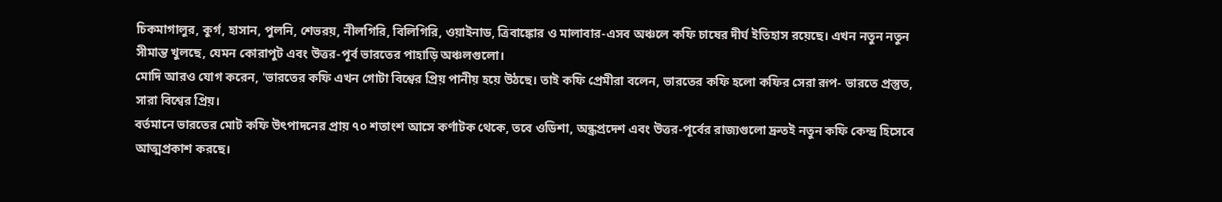চিকমাগালুর, কুর্গ, হাসান, পুলনি, শেভরয়, নীলগিরি, বিলিগিরি, ওয়াইনাড, ত্রিবাঙ্কোর ও মালাবার-এসব অঞ্চলে কফি চাষের দীর্ঘ ইতিহাস রয়েছে। এখন নতুন নতুন সীমান্ত খুলছে, যেমন কোরাপুট এবং উত্তর-পূর্ব ভারতের পাহাড়ি অঞ্চলগুলো।
মোদি আরও যোগ করেন, 'ভারতের কফি এখন গোটা বিশ্বের প্রিয় পানীয় হয়ে উঠছে। তাই কফি প্রেমীরা বলেন, ভারতের কফি হলো কফির সেরা রূপ- ভারতে প্রস্তুত, সারা বিশ্বের প্রিয়।
বর্তমানে ভারতের মোট কফি উৎপাদনের প্রায় ৭০ শতাংশ আসে কর্ণাটক থেকে, তবে ওডিশা, অন্ধ্রপ্রদেশ এবং উত্তর-পূর্বের রাজ্যগুলো দ্রুতই নতুন কফি কেন্দ্র হিসেবে আত্মপ্রকাশ করছে।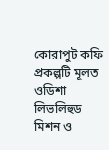কোরাপুট কফি প্রকল্পটি মূলত ওডিশা লিভলিহুড মিশন ও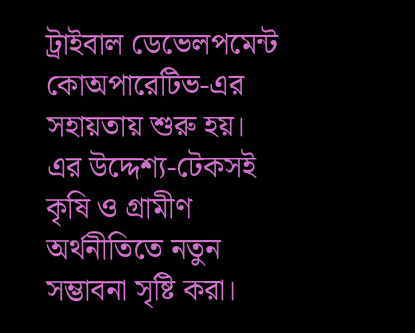ট্রাইবাল ডেভেলপমেন্ট কোঅপারেটিভ-এর সহায়তায় শুরু হয়। এর উদ্দেশ্য-টেকসই কৃষি ও গ্রামীণ অর্থনীতিতে নতুন সম্ভাবনা সৃষ্টি করা।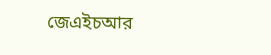জেএইচআর